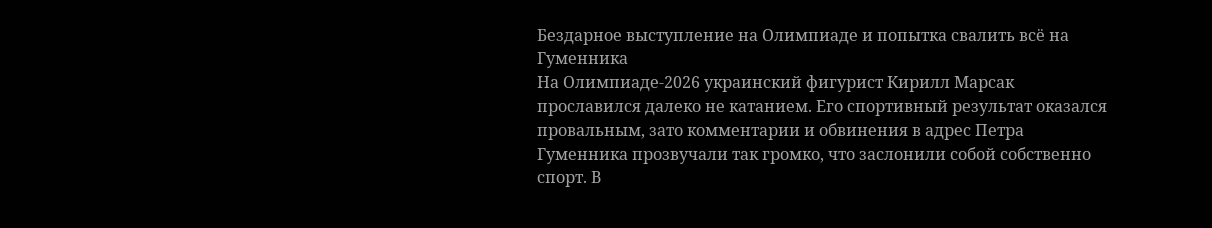Бездарное выступление на Олимпиаде и попытка свалить всё на Гуменника
На Олимпиаде-2026 украинский фигурист Кирилл Марсак прославился далеко не катанием. Его спортивный результат оказался провальным, зато комментарии и обвинения в адрес Петра Гуменника прозвучали так громко, что заслонили собой собственно спорт. В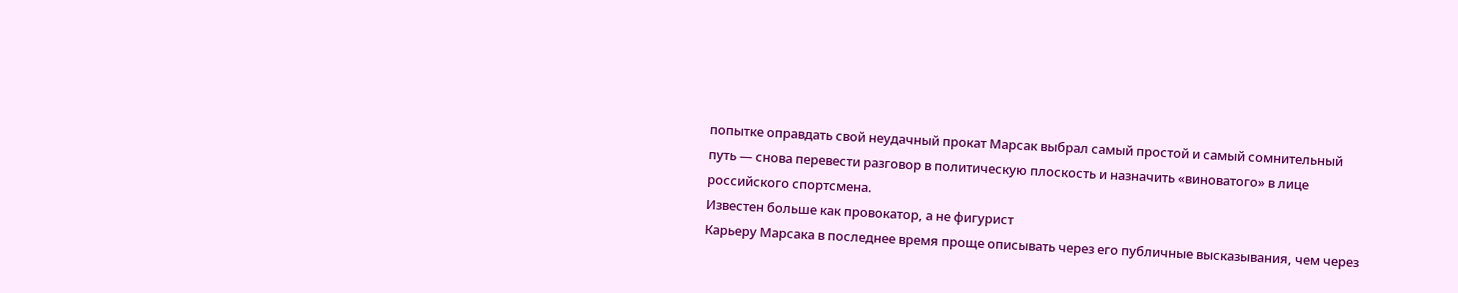попытке оправдать свой неудачный прокат Марсак выбрал самый простой и самый сомнительный путь — снова перевести разговор в политическую плоскость и назначить «виноватого» в лице российского спортсмена.
Известен больше как провокатор, а не фигурист
Карьеру Марсака в последнее время проще описывать через его публичные высказывания, чем через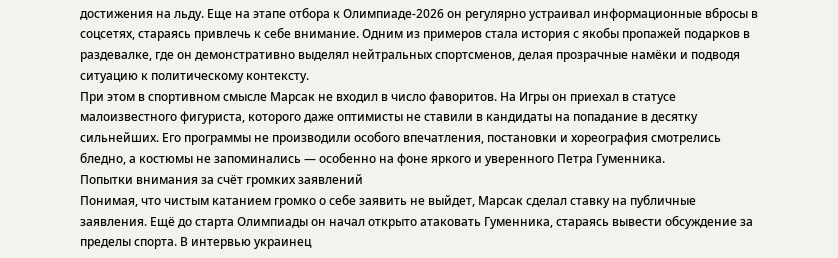достижения на льду. Еще на этапе отбора к Олимпиаде-2026 он регулярно устраивал информационные вбросы в соцсетях, стараясь привлечь к себе внимание. Одним из примеров стала история с якобы пропажей подарков в раздевалке, где он демонстративно выделял нейтральных спортсменов, делая прозрачные намёки и подводя ситуацию к политическому контексту.
При этом в спортивном смысле Марсак не входил в число фаворитов. На Игры он приехал в статусе малоизвестного фигуриста, которого даже оптимисты не ставили в кандидаты на попадание в десятку сильнейших. Его программы не производили особого впечатления, постановки и хореография смотрелись бледно, а костюмы не запоминались — особенно на фоне яркого и уверенного Петра Гуменника.
Попытки внимания за счёт громких заявлений
Понимая, что чистым катанием громко о себе заявить не выйдет, Марсак сделал ставку на публичные заявления. Ещё до старта Олимпиады он начал открыто атаковать Гуменника, стараясь вывести обсуждение за пределы спорта. В интервью украинец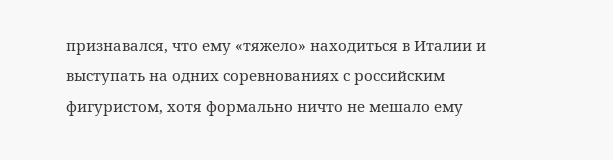признавался, что ему «тяжело» находиться в Италии и выступать на одних соревнованиях с российским фигуристом, хотя формально ничто не мешало ему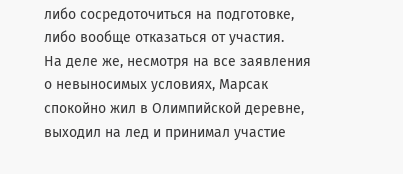либо сосредоточиться на подготовке, либо вообще отказаться от участия.
На деле же, несмотря на все заявления о невыносимых условиях, Марсак спокойно жил в Олимпийской деревне, выходил на лед и принимал участие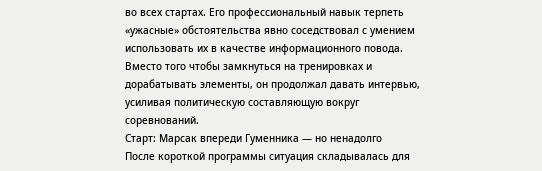во всех стартах. Его профессиональный навык терпеть «ужасные» обстоятельства явно соседствовал с умением использовать их в качестве информационного повода. Вместо того чтобы замкнуться на тренировках и дорабатывать элементы, он продолжал давать интервью, усиливая политическую составляющую вокруг соревнований.
Старт: Марсак впереди Гуменника — но ненадолго
После короткой программы ситуация складывалась для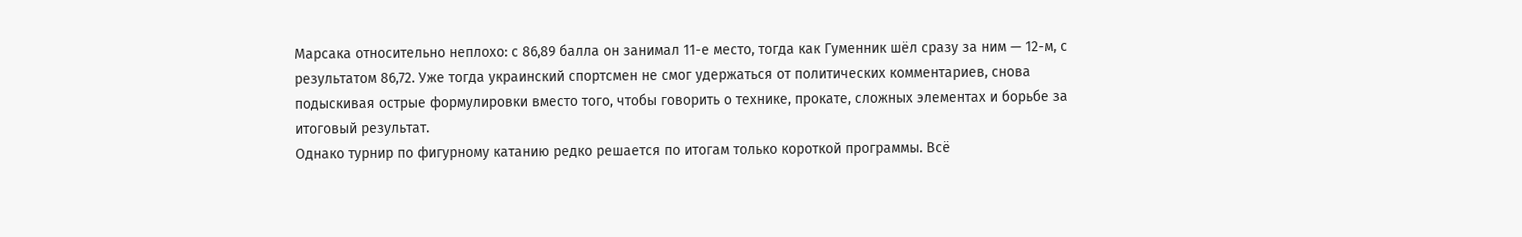Марсака относительно неплохо: с 86,89 балла он занимал 11-е место, тогда как Гуменник шёл сразу за ним — 12-м, с результатом 86,72. Уже тогда украинский спортсмен не смог удержаться от политических комментариев, снова подыскивая острые формулировки вместо того, чтобы говорить о технике, прокате, сложных элементах и борьбе за итоговый результат.
Однако турнир по фигурному катанию редко решается по итогам только короткой программы. Всё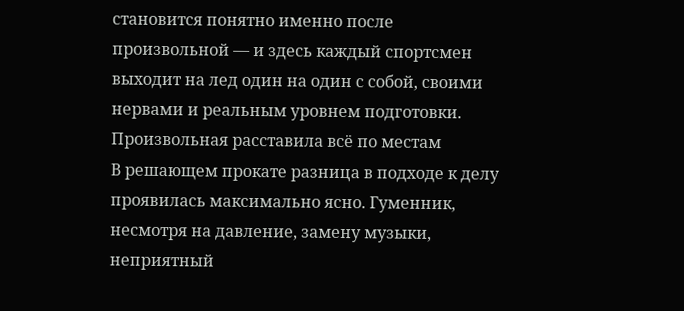становится понятно именно после произвольной — и здесь каждый спортсмен выходит на лед один на один с собой, своими нервами и реальным уровнем подготовки.
Произвольная расставила всё по местам
В решающем прокате разница в подходе к делу проявилась максимально ясно. Гуменник, несмотря на давление, замену музыки, неприятный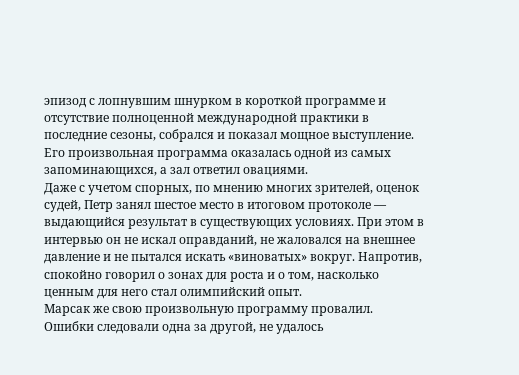эпизод с лопнувшим шнурком в короткой программе и отсутствие полноценной международной практики в последние сезоны, собрался и показал мощное выступление. Его произвольная программа оказалась одной из самых запоминающихся, а зал ответил овациями.
Даже с учетом спорных, по мнению многих зрителей, оценок судей, Петр занял шестое место в итоговом протоколе — выдающийся результат в существующих условиях. При этом в интервью он не искал оправданий, не жаловался на внешнее давление и не пытался искать «виноватых» вокруг. Напротив, спокойно говорил о зонах для роста и о том, насколько ценным для него стал олимпийский опыт.
Марсак же свою произвольную программу провалил. Ошибки следовали одна за другой, не удалось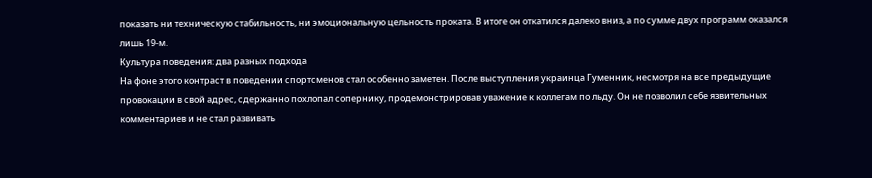показать ни техническую стабильность, ни эмоциональную цельность проката. В итоге он откатился далеко вниз, а по сумме двух программ оказался лишь 19-м.
Культура поведения: два разных подхода
На фоне этого контраст в поведении спортсменов стал особенно заметен. После выступления украинца Гуменник, несмотря на все предыдущие провокации в свой адрес, сдержанно похлопал сопернику, продемонстрировав уважение к коллегам по льду. Он не позволил себе язвительных комментариев и не стал развивать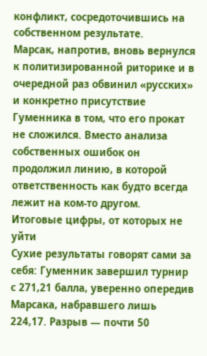конфликт, сосредоточившись на собственном результате.
Марсак, напротив, вновь вернулся к политизированной риторике и в очередной раз обвинил «русских» и конкретно присутствие Гуменника в том, что его прокат не сложился. Вместо анализа собственных ошибок он продолжил линию, в которой ответственность как будто всегда лежит на ком-то другом.
Итоговые цифры, от которых не уйти
Сухие результаты говорят сами за себя: Гуменник завершил турнир с 271,21 балла, уверенно опередив Марсака, набравшего лишь 224,17. Разрыв — почти 50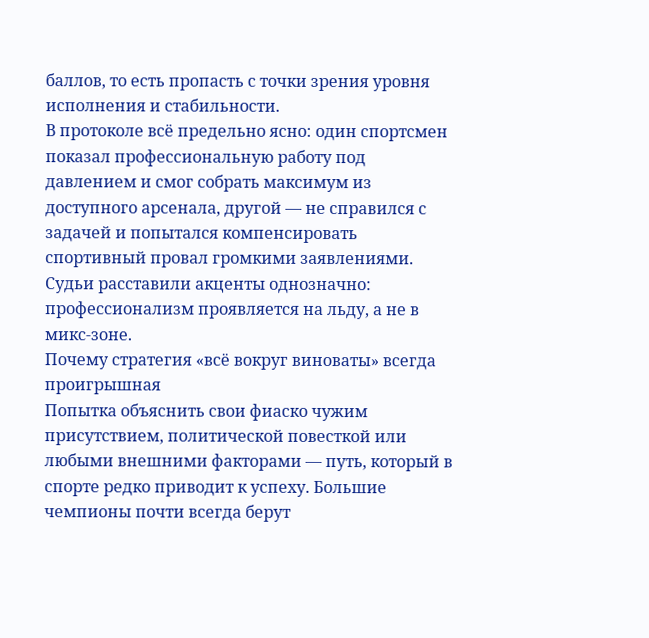баллов, то есть пропасть с точки зрения уровня исполнения и стабильности.
В протоколе всё предельно ясно: один спортсмен показал профессиональную работу под давлением и смог собрать максимум из доступного арсенала, другой — не справился с задачей и попытался компенсировать спортивный провал громкими заявлениями. Судьи расставили акценты однозначно: профессионализм проявляется на льду, а не в микс-зоне.
Почему стратегия «всё вокруг виноваты» всегда проигрышная
Попытка объяснить свои фиаско чужим присутствием, политической повесткой или любыми внешними факторами — путь, который в спорте редко приводит к успеху. Большие чемпионы почти всегда берут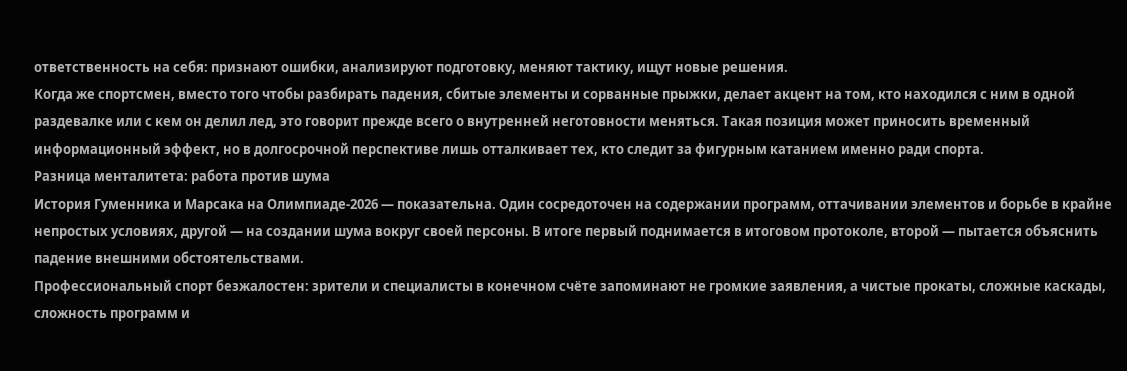ответственность на себя: признают ошибки, анализируют подготовку, меняют тактику, ищут новые решения.
Когда же спортсмен, вместо того чтобы разбирать падения, сбитые элементы и сорванные прыжки, делает акцент на том, кто находился с ним в одной раздевалке или с кем он делил лед, это говорит прежде всего о внутренней неготовности меняться. Такая позиция может приносить временный информационный эффект, но в долгосрочной перспективе лишь отталкивает тех, кто следит за фигурным катанием именно ради спорта.
Разница менталитета: работа против шума
История Гуменника и Марсака на Олимпиаде-2026 — показательна. Один сосредоточен на содержании программ, оттачивании элементов и борьбе в крайне непростых условиях, другой — на создании шума вокруг своей персоны. В итоге первый поднимается в итоговом протоколе, второй — пытается объяснить падение внешними обстоятельствами.
Профессиональный спорт безжалостен: зрители и специалисты в конечном счёте запоминают не громкие заявления, а чистые прокаты, сложные каскады, сложность программ и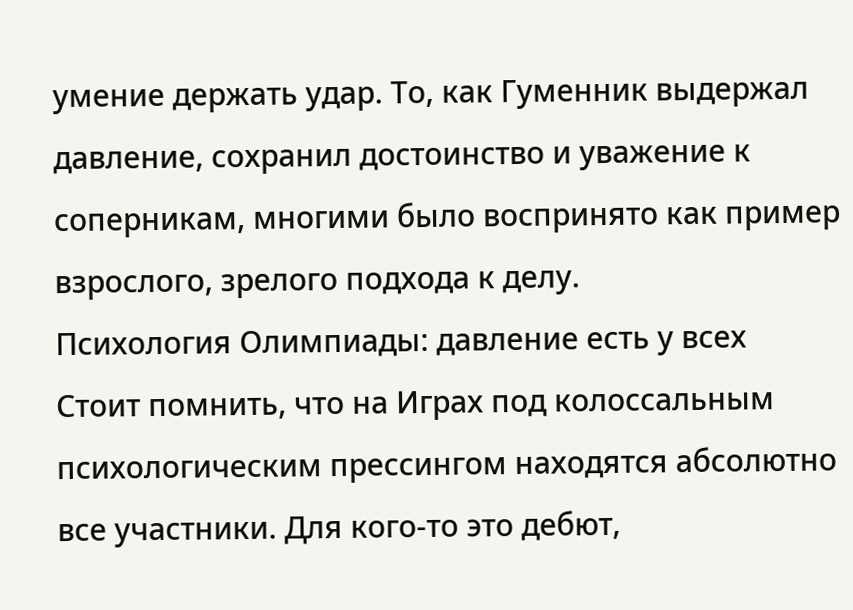умение держать удар. То, как Гуменник выдержал давление, сохранил достоинство и уважение к соперникам, многими было воспринято как пример взрослого, зрелого подхода к делу.
Психология Олимпиады: давление есть у всех
Стоит помнить, что на Играх под колоссальным психологическим прессингом находятся абсолютно все участники. Для кого-то это дебют,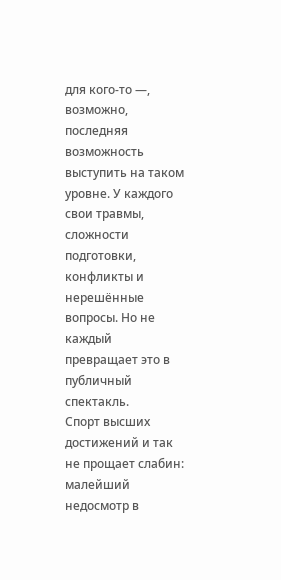для кого-то —, возможно, последняя возможность выступить на таком уровне. У каждого свои травмы, сложности подготовки, конфликты и нерешённые вопросы. Но не каждый превращает это в публичный спектакль.
Спорт высших достижений и так не прощает слабин: малейший недосмотр в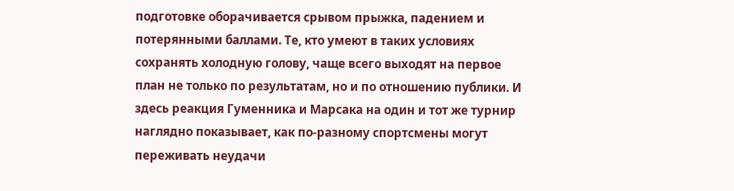подготовке оборачивается срывом прыжка, падением и потерянными баллами. Те, кто умеют в таких условиях сохранять холодную голову, чаще всего выходят на первое план не только по результатам, но и по отношению публики. И здесь реакция Гуменника и Марсака на один и тот же турнир наглядно показывает, как по-разному спортсмены могут переживать неудачи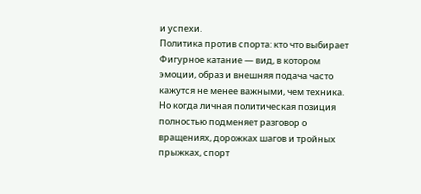и успехи.
Политика против спорта: кто что выбирает
Фигурное катание — вид, в котором эмоции, образ и внешняя подача часто кажутся не менее важными, чем техника. Но когда личная политическая позиция полностью подменяет разговор о вращениях, дорожках шагов и тройных прыжках, спорт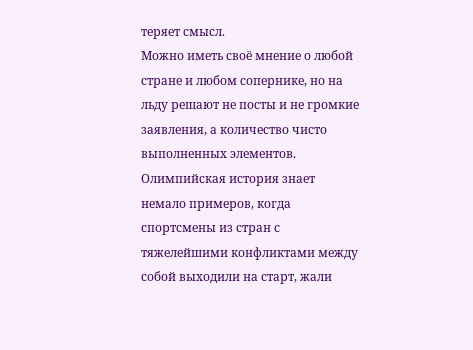теряет смысл.
Можно иметь своё мнение о любой стране и любом сопернике, но на льду решают не посты и не громкие заявления, а количество чисто выполненных элементов. Олимпийская история знает немало примеров, когда спортсмены из стран с тяжелейшими конфликтами между собой выходили на старт, жали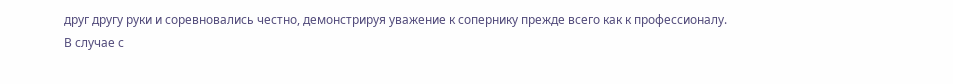друг другу руки и соревновались честно, демонстрируя уважение к сопернику прежде всего как к профессионалу.
В случае с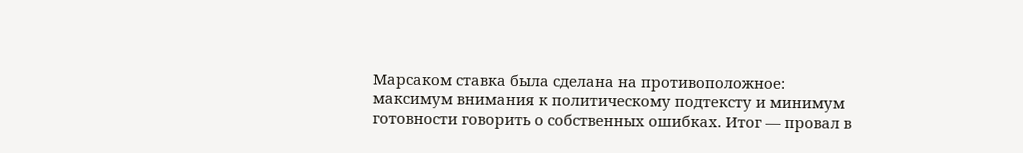Марсаком ставка была сделана на противоположное: максимум внимания к политическому подтексту и минимум готовности говорить о собственных ошибках. Итог — провал в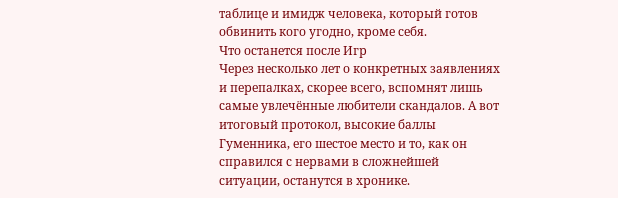таблице и имидж человека, который готов обвинить кого угодно, кроме себя.
Что останется после Игр
Через несколько лет о конкретных заявлениях и перепалках, скорее всего, вспомнят лишь самые увлечённые любители скандалов. А вот итоговый протокол, высокие баллы Гуменника, его шестое место и то, как он справился с нервами в сложнейшей ситуации, останутся в хронике.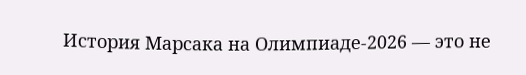История Марсака на Олимпиаде-2026 — это не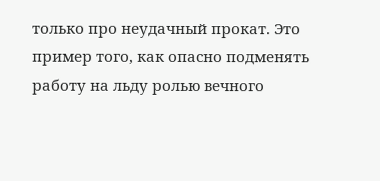только про неудачный прокат. Это пример того, как опасно подменять работу на льду ролью вечного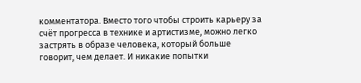комментатора. Вместо того чтобы строить карьеру за счёт прогресса в технике и артистизме, можно легко застрять в образе человека, который больше говорит, чем делает. И никакие попытки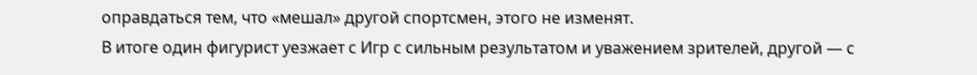оправдаться тем, что «мешал» другой спортсмен, этого не изменят.
В итоге один фигурист уезжает с Игр с сильным результатом и уважением зрителей, другой — с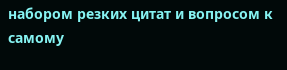набором резких цитат и вопросом к самому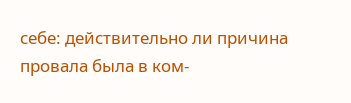себе: действительно ли причина провала была в ком-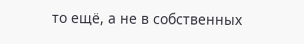то ещё, а не в собственных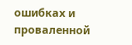ошибках и проваленной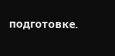подготовке.